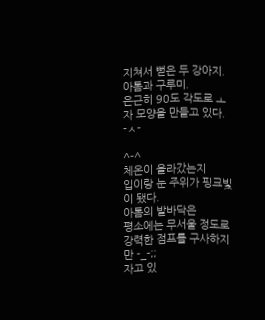지쳐서 뻗은 두 강아지.
아톰과 구루미.
은근히 90도 각도로 ㅗ자 모양을 만들고 있다. -ㅅ-

^-^
체온이 올라갔는지
입이랑 눈 주위가 핑크빛이 됐다.
아톰의 발바닥은
평소에는 무서울 정도로 강력한 점프를 구사하지만 -_-;;
자고 있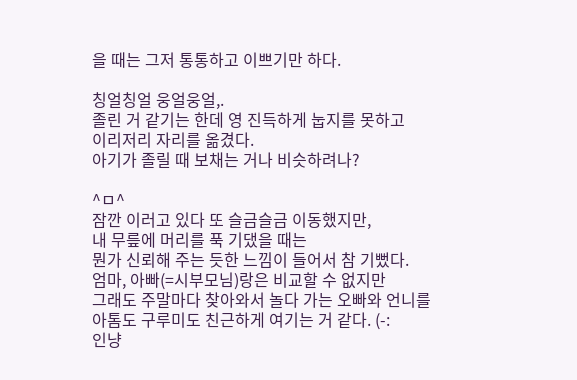을 때는 그저 통통하고 이쁘기만 하다.

칭얼칭얼 웅얼웅얼,.
졸린 거 같기는 한데 영 진득하게 눕지를 못하고
이리저리 자리를 옮겼다.
아기가 졸릴 때 보채는 거나 비슷하려나?

^ㅁ^
잠깐 이러고 있다 또 슬금슬금 이동했지만,
내 무릎에 머리를 푹 기댔을 때는
뭔가 신뢰해 주는 듯한 느낌이 들어서 참 기뻤다.
엄마, 아빠(=시부모님)랑은 비교할 수 없지만
그래도 주말마다 찾아와서 놀다 가는 오빠와 언니를
아톰도 구루미도 친근하게 여기는 거 같다. (-:
인냥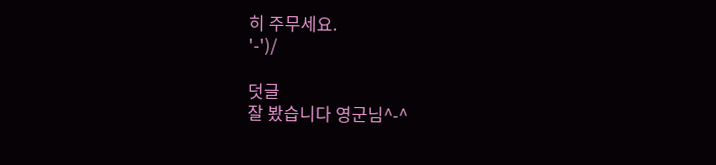히 주무세요.
'-')/

덧글
잘 봤습니다 영군님^-^